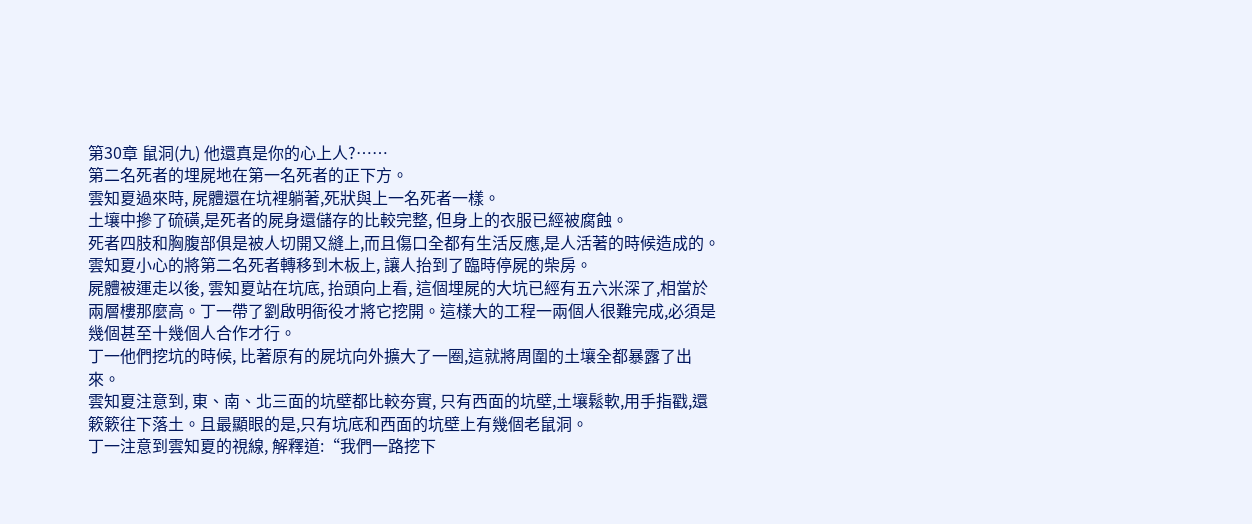第30章 鼠洞(九) 他還真是你的心上人?……
第二名死者的埋屍地在第一名死者的正下方。
雲知夏過來時, 屍體還在坑裡躺著,死狀與上一名死者一樣。
土壤中摻了硫磺,是死者的屍身還儲存的比較完整, 但身上的衣服已經被腐蝕。
死者四肢和胸腹部俱是被人切開又縫上,而且傷口全都有生活反應,是人活著的時候造成的。
雲知夏小心的將第二名死者轉移到木板上, 讓人抬到了臨時停屍的柴房。
屍體被運走以後, 雲知夏站在坑底, 抬頭向上看, 這個埋屍的大坑已經有五六米深了,相當於兩層樓那麼高。丁一帶了劉啟明衙役才將它挖開。這樣大的工程一兩個人很難完成,必須是幾個甚至十幾個人合作才行。
丁一他們挖坑的時候, 比著原有的屍坑向外擴大了一圈,這就將周圍的土壤全都暴露了出來。
雲知夏注意到, 東、南、北三面的坑壁都比較夯實, 只有西面的坑壁,土壤鬆軟,用手指戳,還簌簌往下落土。且最顯眼的是,只有坑底和西面的坑壁上有幾個老鼠洞。
丁一注意到雲知夏的視線, 解釋道:“我們一路挖下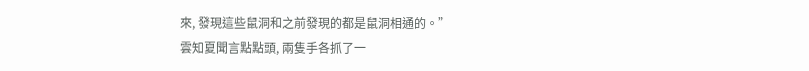來, 發現這些鼠洞和之前發現的都是鼠洞相通的。”
雲知夏聞言點點頭, 兩隻手各抓了一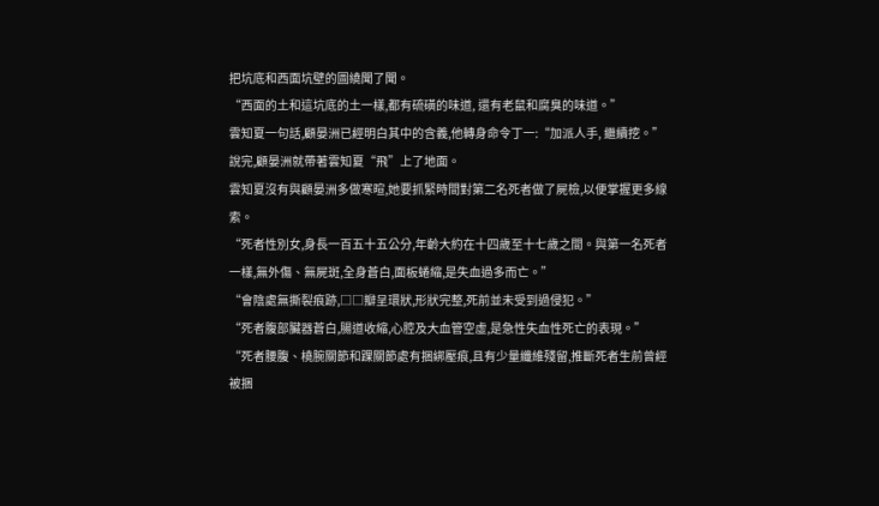把坑底和西面坑壁的圖繞聞了聞。
“西面的土和這坑底的土一樣,都有硫磺的味道, 還有老鼠和腐臭的味道。”
雲知夏一句話,顧晏洲已經明白其中的含義,他轉身命令丁一:“加派人手, 繼續挖。”
說完,顧晏洲就帶著雲知夏“飛”上了地面。
雲知夏沒有與顧晏洲多做寒暄,她要抓緊時間對第二名死者做了屍檢,以便掌握更多線索。
“死者性別女,身長一百五十五公分,年齡大約在十四歲至十七歲之間。與第一名死者一樣,無外傷、無屍斑,全身蒼白,面板蜷縮,是失血過多而亡。”
“會陰處無撕裂痕跡,□□瓣呈環狀,形狀完整,死前並未受到過侵犯。”
“死者腹部臟器蒼白,腸道收縮,心腔及大血管空虛,是急性失血性死亡的表現。”
“死者腰腹、橈腕關節和踝關節處有捆綁壓痕,且有少量纖維殘留,推斷死者生前曾經被捆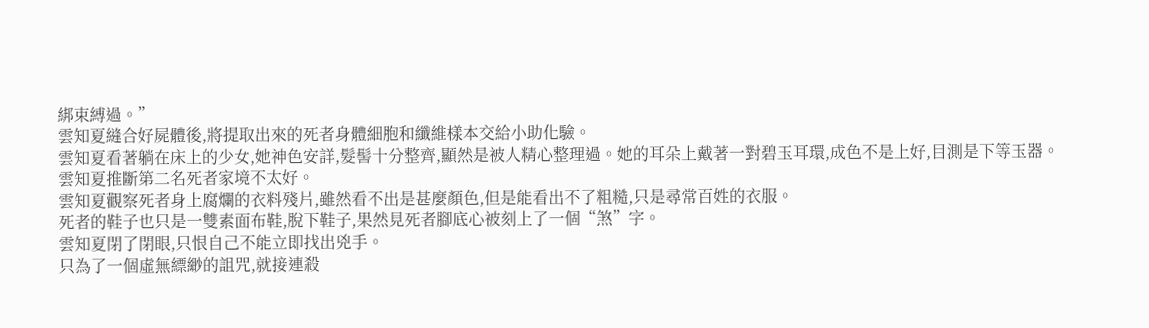綁束縛過。”
雲知夏縫合好屍體後,將提取出來的死者身體細胞和纖維樣本交給小助化驗。
雲知夏看著躺在床上的少女,她神色安詳,髮髻十分整齊,顯然是被人精心整理過。她的耳朵上戴著一對碧玉耳環,成色不是上好,目測是下等玉器。
雲知夏推斷第二名死者家境不太好。
雲知夏觀察死者身上腐爛的衣料殘片,雖然看不出是甚麼顏色,但是能看出不了粗糙,只是尋常百姓的衣服。
死者的鞋子也只是一雙素面布鞋,脫下鞋子,果然見死者腳底心被刻上了一個“煞”字。
雲知夏閉了閉眼,只恨自己不能立即找出兇手。
只為了一個虛無縹緲的詛咒,就接連殺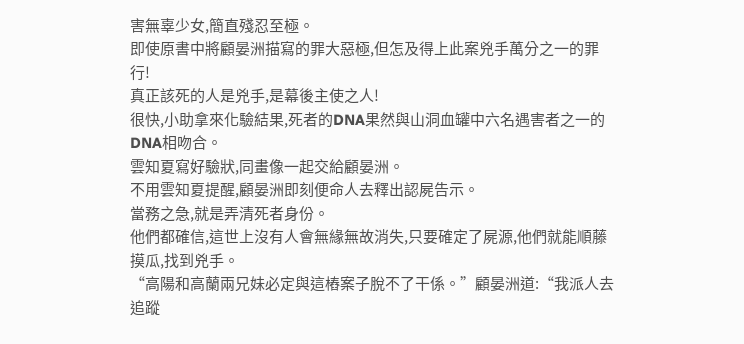害無辜少女,簡直殘忍至極。
即使原書中將顧晏洲描寫的罪大惡極,但怎及得上此案兇手萬分之一的罪行!
真正該死的人是兇手,是幕後主使之人!
很快,小助拿來化驗結果,死者的DNA果然與山洞血罐中六名遇害者之一的DNA相吻合。
雲知夏寫好驗狀,同畫像一起交給顧晏洲。
不用雲知夏提醒,顧晏洲即刻便命人去釋出認屍告示。
當務之急,就是弄清死者身份。
他們都確信,這世上沒有人會無緣無故消失,只要確定了屍源,他們就能順藤摸瓜,找到兇手。
“高陽和高蘭兩兄妹必定與這樁案子脫不了干係。”顧晏洲道:“我派人去追蹤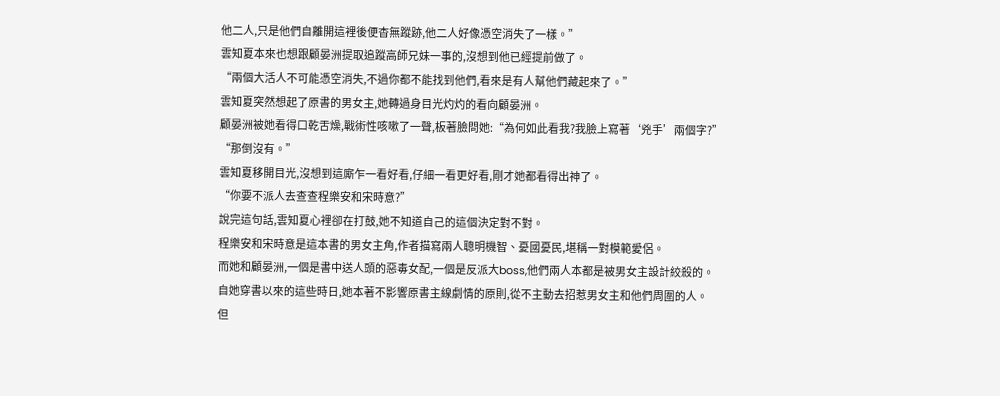他二人,只是他們自離開這裡後便杳無蹤跡,他二人好像憑空消失了一樣。”
雲知夏本來也想跟顧晏洲提取追蹤高師兄妹一事的,沒想到他已經提前做了。
“兩個大活人不可能憑空消失,不過你都不能找到他們,看來是有人幫他們藏起來了。”
雲知夏突然想起了原書的男女主,她轉過身目光灼灼的看向顧晏洲。
顧晏洲被她看得口乾舌燥,戰術性咳嗽了一聲,板著臉問她:“為何如此看我?我臉上寫著‘兇手’兩個字?”
“那倒沒有。”
雲知夏移開目光,沒想到這廝乍一看好看,仔細一看更好看,剛才她都看得出神了。
“你要不派人去查查程樂安和宋時意?”
說完這句話,雲知夏心裡卻在打鼓,她不知道自己的這個決定對不對。
程樂安和宋時意是這本書的男女主角,作者描寫兩人聰明機智、憂國憂民,堪稱一對模範愛侶。
而她和顧晏洲,一個是書中送人頭的惡毒女配,一個是反派大boss,他們兩人本都是被男女主設計絞殺的。
自她穿書以來的這些時日,她本著不影響原書主線劇情的原則,從不主動去招惹男女主和他們周圍的人。
但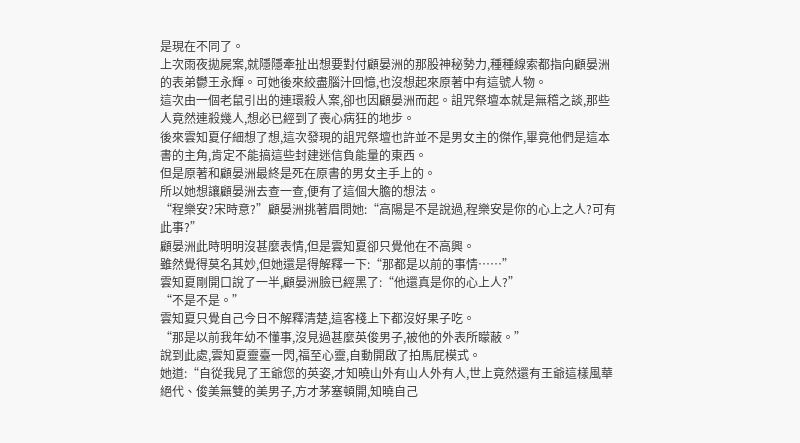是現在不同了。
上次雨夜拋屍案,就隱隱牽扯出想要對付顧晏洲的那股神秘勢力,種種線索都指向顧晏洲的表弟鬱王永輝。可她後來絞盡腦汁回憶,也沒想起來原著中有這號人物。
這次由一個老鼠引出的連環殺人案,卻也因顧晏洲而起。詛咒祭壇本就是無稽之談,那些人竟然連殺幾人,想必已經到了喪心病狂的地步。
後來雲知夏仔細想了想,這次發現的詛咒祭壇也許並不是男女主的傑作,畢竟他們是這本書的主角,肯定不能搞這些封建迷信負能量的東西。
但是原著和顧晏洲最終是死在原書的男女主手上的。
所以她想讓顧晏洲去查一查,便有了這個大膽的想法。
“程樂安?宋時意?”顧晏洲挑著眉問她:“高陽是不是說過,程樂安是你的心上之人?可有此事?”
顧晏洲此時明明沒甚麼表情,但是雲知夏卻只覺他在不高興。
雖然覺得莫名其妙,但她還是得解釋一下:“那都是以前的事情……”
雲知夏剛開口說了一半,顧晏洲臉已經黑了:“他還真是你的心上人?”
“不是不是。”
雲知夏只覺自己今日不解釋清楚,這客棧上下都沒好果子吃。
“那是以前我年幼不懂事,沒見過甚麼英俊男子,被他的外表所矇蔽。”
說到此處,雲知夏靈臺一閃,福至心靈,自動開啟了拍馬屁模式。
她道:“自從我見了王爺您的英姿,才知曉山外有山人外有人,世上竟然還有王爺這樣風華絕代、俊美無雙的美男子,方才茅塞頓開,知曉自己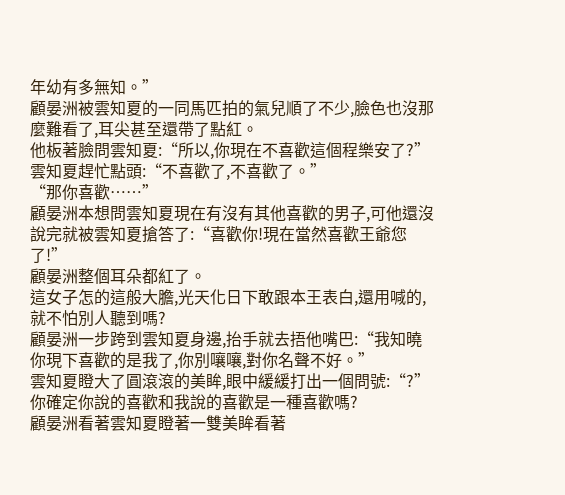年幼有多無知。”
顧晏洲被雲知夏的一同馬匹拍的氣兒順了不少,臉色也沒那麼難看了,耳尖甚至還帶了點紅。
他板著臉問雲知夏:“所以,你現在不喜歡這個程樂安了?”
雲知夏趕忙點頭:“不喜歡了,不喜歡了。”
“那你喜歡……”
顧晏洲本想問雲知夏現在有沒有其他喜歡的男子,可他還沒說完就被雲知夏搶答了:“喜歡你!現在當然喜歡王爺您了!”
顧晏洲整個耳朵都紅了。
這女子怎的這般大膽,光天化日下敢跟本王表白,還用喊的,就不怕別人聽到嗎?
顧晏洲一步跨到雲知夏身邊,抬手就去捂他嘴巴:“我知曉你現下喜歡的是我了,你別嚷嚷,對你名聲不好。”
雲知夏瞪大了圓滾滾的美眸,眼中緩緩打出一個問號:“?”
你確定你說的喜歡和我說的喜歡是一種喜歡嗎?
顧晏洲看著雲知夏瞪著一雙美眸看著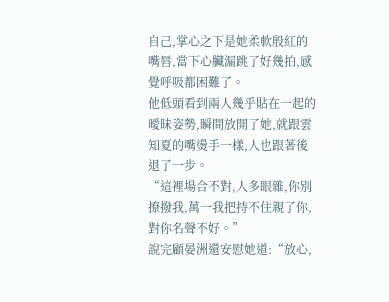自己,掌心之下是她柔軟殷紅的嘴唇,當下心臟漏跳了好幾拍,感覺呼吸都困難了。
他低頭看到兩人幾乎貼在一起的曖昧姿勢,瞬間放開了她,就跟雲知夏的嘴燙手一樣,人也跟著後退了一步。
“這裡場合不對,人多眼雜,你別撩撥我,萬一我把持不住親了你,對你名聲不好。”
說完顧晏洲還安慰她道:“放心,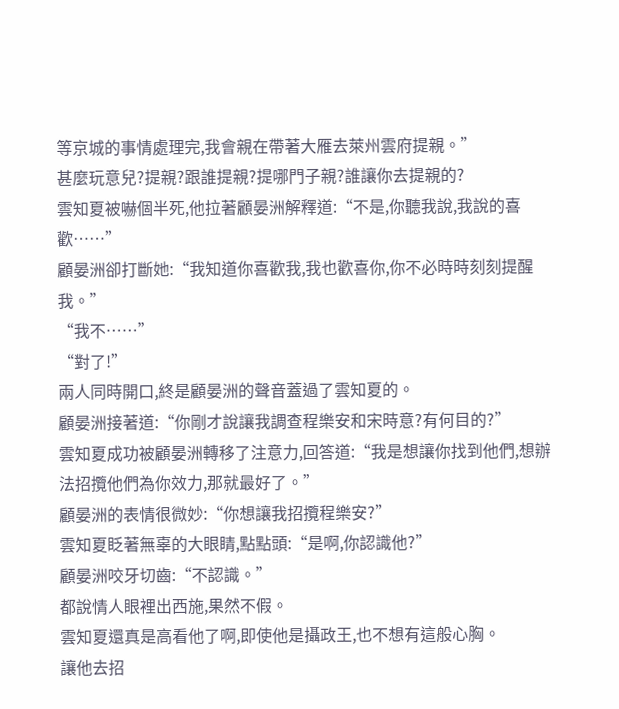等京城的事情處理完,我會親在帶著大雁去萊州雲府提親。”
甚麼玩意兒?提親?跟誰提親?提哪門子親?誰讓你去提親的?
雲知夏被嚇個半死,他拉著顧晏洲解釋道:“不是,你聽我說,我說的喜歡……”
顧晏洲卻打斷她:“我知道你喜歡我,我也歡喜你,你不必時時刻刻提醒我。”
“我不……”
“對了!”
兩人同時開口,終是顧晏洲的聲音蓋過了雲知夏的。
顧晏洲接著道:“你剛才說讓我調查程樂安和宋時意?有何目的?”
雲知夏成功被顧晏洲轉移了注意力,回答道:“我是想讓你找到他們,想辦法招攬他們為你效力,那就最好了。”
顧晏洲的表情很微妙:“你想讓我招攬程樂安?”
雲知夏眨著無辜的大眼睛,點點頭:“是啊,你認識他?”
顧晏洲咬牙切齒:“不認識。”
都說情人眼裡出西施,果然不假。
雲知夏還真是高看他了啊,即使他是攝政王,也不想有這般心胸。
讓他去招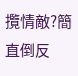攬情敵?簡直倒反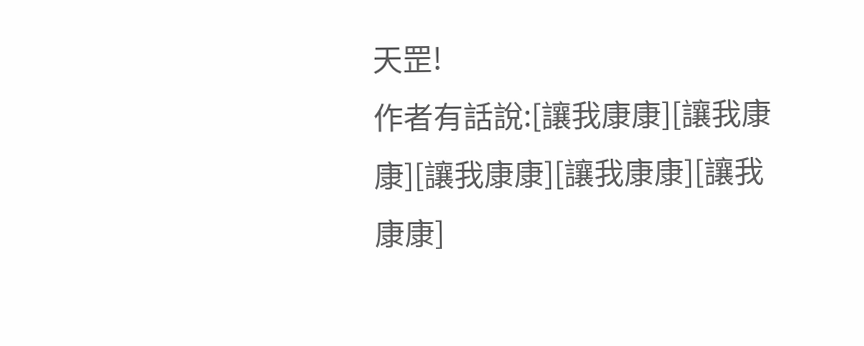天罡!
作者有話說:[讓我康康][讓我康康][讓我康康][讓我康康][讓我康康]